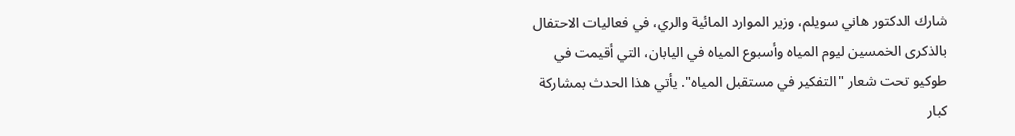شارك الدكتور هاني سويلم، وزير الموارد المائية والري، في فعاليات الاحتفال بالذكرى الخمسين ليوم المياه وأسبوع المياه في اليابان، التي أقيمت في طوكيو تحت شعار "التفكير في مستقبل المياه". يأتي هذا الحدث بمشاركة كبار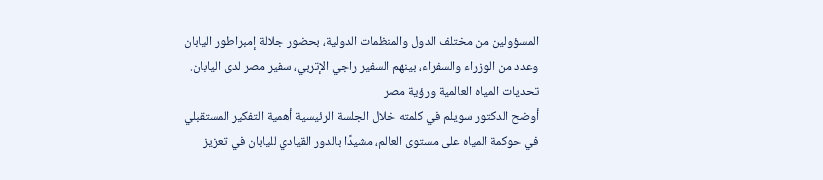المسؤولين من مختلف الدول والمنظمات الدولية، بحضور جلالة إمبراطور اليابان وعدد من الوزراء والسفراء، بينهم السفير راجي الإتربي، سفير مصر لدى اليابان.
تحديات المياه العالمية ورؤية مصر
أوضح الدكتور سويلم في كلمته خلال الجلسة الرئيسية أهمية التفكير المستقبلي في حوكمة المياه على مستوى العالم، مشيدًا بالدور القيادي لليابان في تعزيز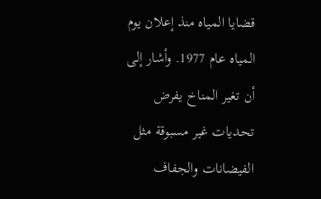قضايا المياه منذ إعلان يوم المياه عام 1977. وأشار إلى أن تغير المناخ يفرض تحديات غير مسبوقة مثل الفيضانات والجفاف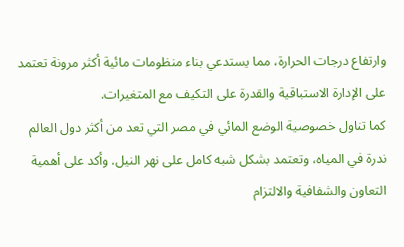وارتفاع درجات الحرارة، مما يستدعي بناء منظومات مائية أكثر مرونة تعتمد على الإدارة الاستباقية والقدرة على التكيف مع المتغيرات.
كما تناول خصوصية الوضع المائي في مصر التي تعد من أكثر دول العالم ندرة في المياه، وتعتمد بشكل شبه كامل على نهر النيل. وأكد على أهمية التعاون والشفافية والالتزام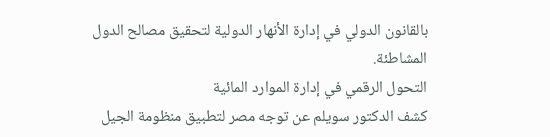بالقانون الدولي في إدارة الأنهار الدولية لتحقيق مصالح الدول المشاطئة.
التحول الرقمي في إدارة الموارد المائية
كشف الدكتور سويلم عن توجه مصر لتطبيق منظومة الجيل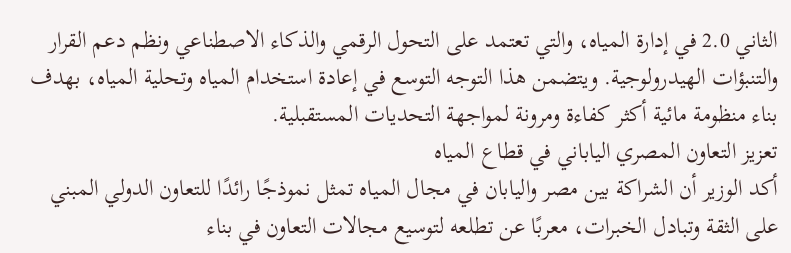الثاني 2.0 في إدارة المياه، والتي تعتمد على التحول الرقمي والذكاء الاصطناعي ونظم دعم القرار والتنبؤات الهيدرولوجية. ويتضمن هذا التوجه التوسع في إعادة استخدام المياه وتحلية المياه، بهدف بناء منظومة مائية أكثر كفاءة ومرونة لمواجهة التحديات المستقبلية.
تعزيز التعاون المصري الياباني في قطاع المياه
أكد الوزير أن الشراكة بين مصر واليابان في مجال المياه تمثل نموذجًا رائدًا للتعاون الدولي المبني على الثقة وتبادل الخبرات، معربًا عن تطلعه لتوسيع مجالات التعاون في بناء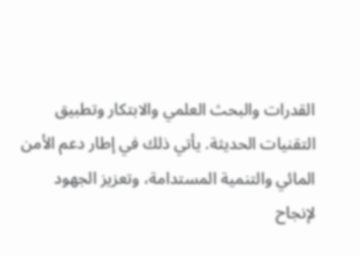القدرات والبحث العلمي والابتكار وتطبيق التقنيات الحديثة. يأتي ذلك في إطار دعم الأمن المائي والتنمية المستدامة، وتعزيز الجهود لإنجاح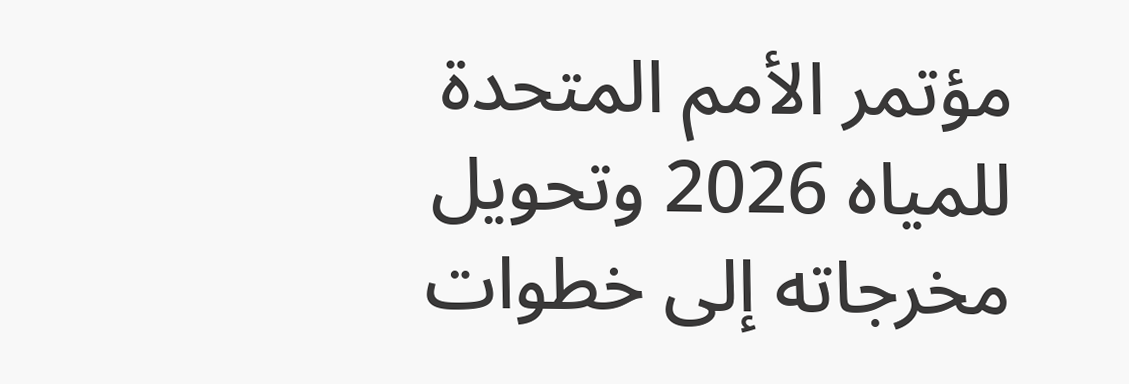مؤتمر الأمم المتحدة للمياه 2026 وتحويل مخرجاته إلى خطوات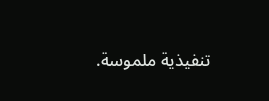تنفيذية ملموسة.